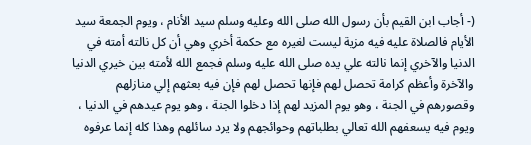(- أجاب ابن القيم بأن رسول الله صلى الله وعليه وسلم سيد الأنام ، ويوم الجمعة سيد الأيام فالصلاة عليه فيه مزية ليست لغيره مع حكمة أخري وهي أن كل نالته أمته في الدنيا والآخري إنما نالته علي يده صلى الله عليه وسلم فجمع الله لأمته بين خيري الدنيا والآخرة وأعظم كرامة تحصل لهم فإنها تحصل لهم فإن فيه بعثهم إلي منازلهم وقصورهم في الجنة ، وهو يوم المزيد لهم إذا دخلوا الجنة ، وهو يوم عيدهم في الدنيا ، ويوم فيه يسعفهم الله تعالي بطلباتهم وحوائجهم ولا يرد سائلهم وهذا كله إنما عرفوه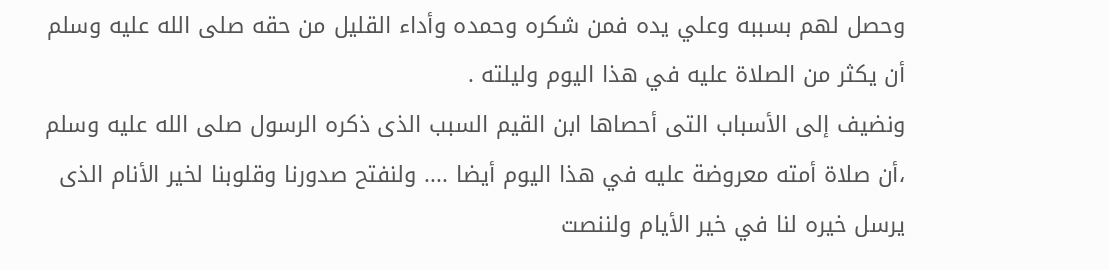وحصل لهم بسببه وعلي يده فمن شكره وحمده وأداء القليل من حقه صلى الله عليه وسلم أن يكثر من الصلاة عليه في هذا اليوم وليلته .
ونضيف إلى الأسباب التى أحصاها ابن القيم السبب الذى ذكره الرسول صلى الله عليه وسلم ،أن صلاة أمته معروضة عليه في هذا اليوم أيضا .... ولنفتح صدورنا وقلوبنا لخير الأنام الذى يرسل خيره لنا في خير الأيام ولننصت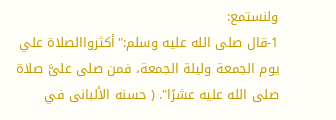ولنستمع:
1-قال صلى الله عليه وسلم:"أكثرواالصلاة علي يوم الجمعة وليلة الجمعة، فمن صلى علىَّ صلاة صلى الله عليه عشرًا". ( حسنه الألبانى في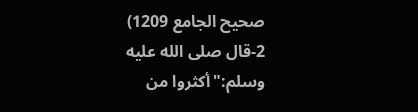صحيح الجامع 1209)
2-قال صلى الله عليه وسلم:"أكثروا من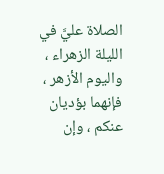الصلاة عليَّ في الليلة الزهراء ، واليوم الأزهر ، فإنهما بؤديان عنكم ، وإن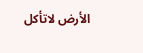الأرض لاتأكل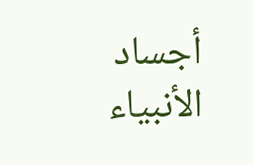أجساد الأنبياء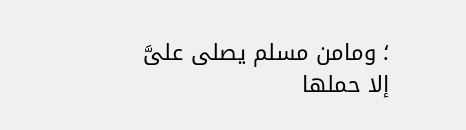؛ ومامن مسلم يصلى علىَّ إلا حملها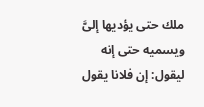ملك حتى يؤديها إلىَّ ويسميه حتى إنه ليقول: إن فلانا يقول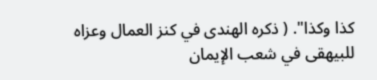كذا وكذا". ( ذكره الهندى في كنز العمال وعزاه للبيهقى في شعب الإيمان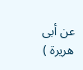عن أبى هريرة )